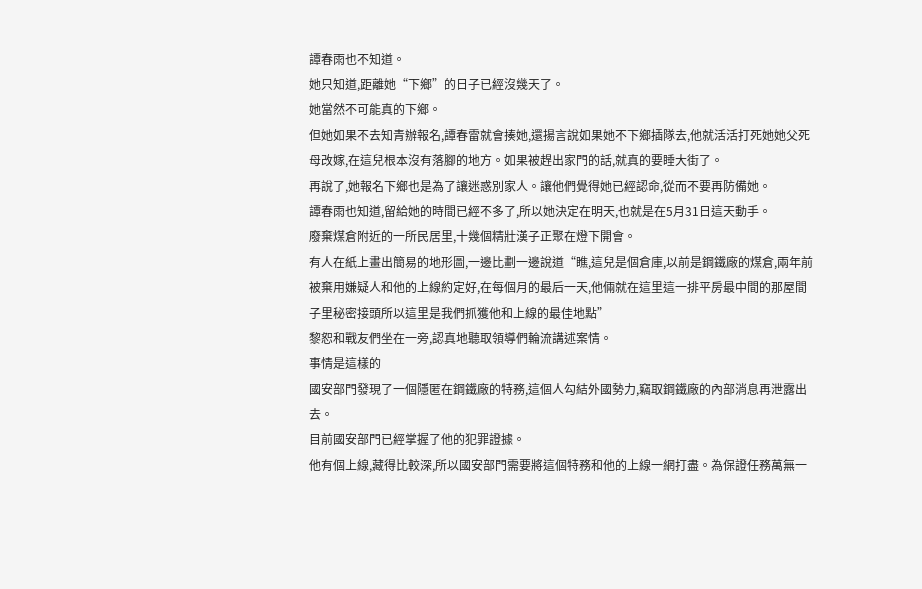譚春雨也不知道。
她只知道,距離她“下鄉”的日子已經沒幾天了。
她當然不可能真的下鄉。
但她如果不去知青辦報名,譚春雷就會揍她,還揚言說如果她不下鄉插隊去,他就活活打死她她父死母改嫁,在這兒根本沒有落腳的地方。如果被趕出家門的話,就真的要睡大街了。
再說了,她報名下鄉也是為了讓迷惑別家人。讓他們覺得她已經認命,從而不要再防備她。
譚春雨也知道,留給她的時間已經不多了,所以她決定在明天,也就是在5月31日這天動手。
廢棄煤倉附近的一所民居里,十幾個精壯漢子正聚在燈下開會。
有人在紙上畫出簡易的地形圖,一邊比劃一邊說道“瞧,這兒是個倉庫,以前是鋼鐵廠的煤倉,兩年前被棄用嫌疑人和他的上線約定好,在每個月的最后一天,他倆就在這里這一排平房最中間的那屋間子里秘密接頭所以這里是我們抓獲他和上線的最佳地點”
黎恕和戰友們坐在一旁,認真地聽取領導們輪流講述案情。
事情是這樣的
國安部門發現了一個隱匿在鋼鐵廠的特務,這個人勾結外國勢力,竊取鋼鐵廠的內部消息再泄露出去。
目前國安部門已經掌握了他的犯罪證據。
他有個上線,藏得比較深,所以國安部門需要將這個特務和他的上線一網打盡。為保證任務萬無一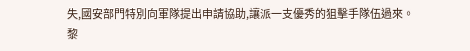失,國安部門特別向軍隊提出申請協助,讓派一支優秀的狙擊手隊伍過來。
黎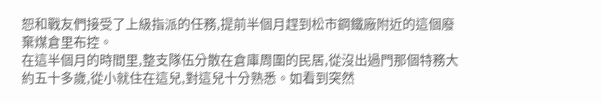恕和戰友們接受了上級指派的任務,提前半個月趕到松市鋼鐵廠附近的這個廢棄煤倉里布控。
在這半個月的時間里,整支隊伍分散在倉庫周圍的民居,從沒出過門那個特務大約五十多歲,從小就住在這兒,對這兒十分熟悉。如看到突然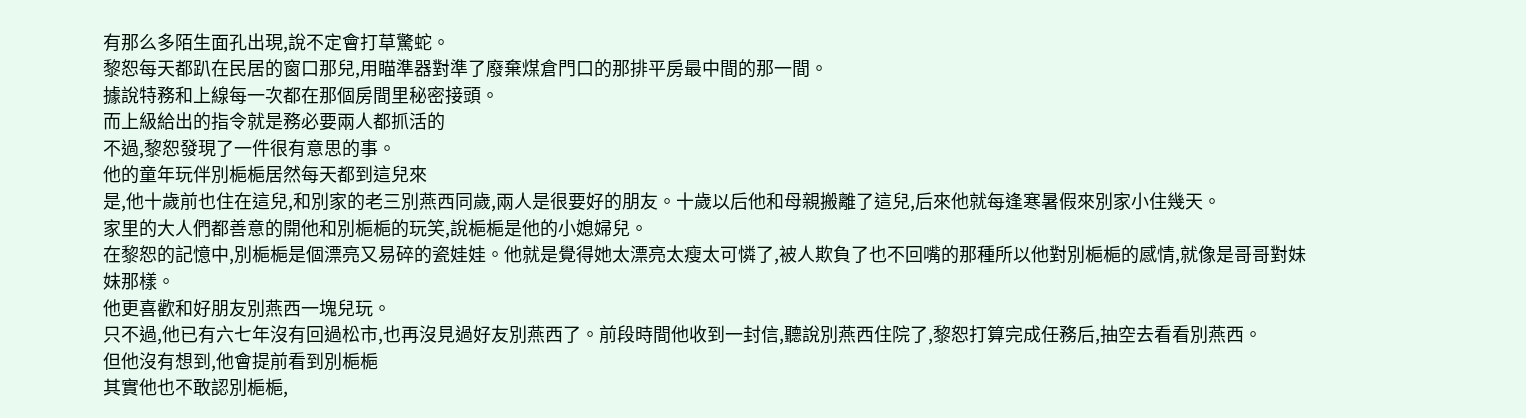有那么多陌生面孔出現,說不定會打草驚蛇。
黎恕每天都趴在民居的窗口那兒,用瞄準器對準了廢棄煤倉門口的那排平房最中間的那一間。
據說特務和上線每一次都在那個房間里秘密接頭。
而上級給出的指令就是務必要兩人都抓活的
不過,黎恕發現了一件很有意思的事。
他的童年玩伴別梔梔居然每天都到這兒來
是,他十歲前也住在這兒,和別家的老三別燕西同歲,兩人是很要好的朋友。十歲以后他和母親搬離了這兒,后來他就每逢寒暑假來別家小住幾天。
家里的大人們都善意的開他和別梔梔的玩笑,說梔梔是他的小媳婦兒。
在黎恕的記憶中,別梔梔是個漂亮又易碎的瓷娃娃。他就是覺得她太漂亮太瘦太可憐了,被人欺負了也不回嘴的那種所以他對別梔梔的感情,就像是哥哥對妹妹那樣。
他更喜歡和好朋友別燕西一塊兒玩。
只不過,他已有六七年沒有回過松市,也再沒見過好友別燕西了。前段時間他收到一封信,聽說別燕西住院了,黎恕打算完成任務后,抽空去看看別燕西。
但他沒有想到,他會提前看到別梔梔
其實他也不敢認別梔梔,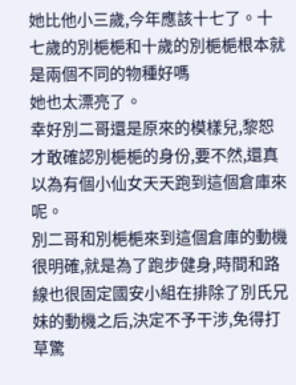她比他小三歲,今年應該十七了。十七歲的別梔梔和十歲的別梔梔根本就是兩個不同的物種好嗎
她也太漂亮了。
幸好別二哥還是原來的模樣兒,黎恕才敢確認別梔梔的身份,要不然,還真以為有個小仙女天天跑到這個倉庫來呢。
別二哥和別梔梔來到這個倉庫的動機很明確,就是為了跑步健身,時間和路線也很固定國安小組在排除了別氏兄妹的動機之后,決定不予干涉,免得打草驚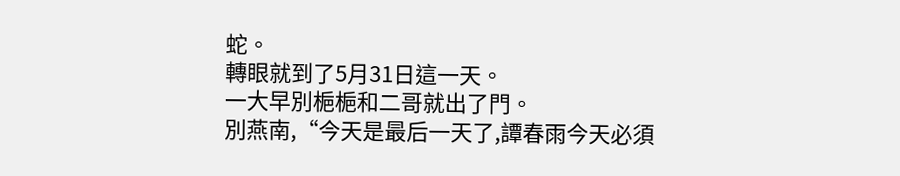蛇。
轉眼就到了5月31日這一天。
一大早別梔梔和二哥就出了門。
別燕南,“今天是最后一天了,譚春雨今天必須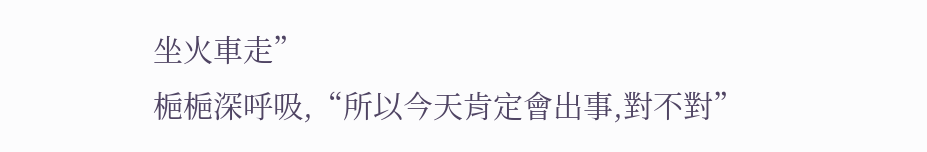坐火車走”
梔梔深呼吸,“所以今天肯定會出事,對不對”